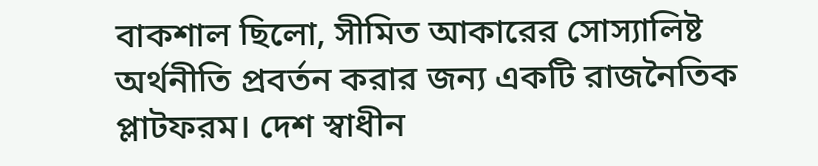বাকশাল ছিলো, সীমিত আকারের সোস্যালিষ্ট অর্থনীতি প্রবর্তন করার জন্য একটি রাজনৈতিক প্লাটফরম। দেশ স্বাধীন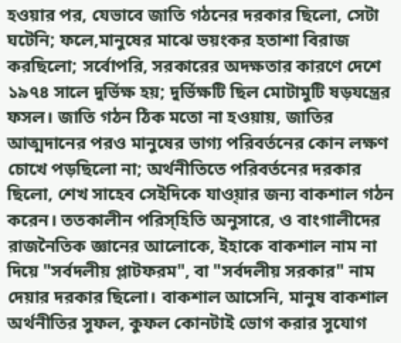হওয়ার পর, যেভাবে জাতি গঠনের দরকার ছিলো, সেটা ঘটেনি; ফলে,মানুষের মাঝে ভয়ংকর হতাশা বিরাজ করছিলো; সর্বোপরি, সরকারের অদক্ষতার কারণে দেশে ১৯৭৪ সালে দুর্ভিক্ষ হয়; দুর্ভিক্ষটি ছিল মোটামুটি ষড়যন্ত্রের ফসল। জাতি গঠন ঠিক মতো না হওয়ায়, জাতির আত্মদানের পরও মানুষের ভাগ্য পরিবর্তনের কোন লক্ষণ চোখে পড়ছিলো না; অর্থনীতিতে পরিবর্তনের দরকার ছিলো, শেখ সাহেব সেইদিকে যাও্য়ার জন্য বাকশাল গঠন করেন। ততকালীন পরিস্হিতি অনুসারে, ও বাংগালীদের রাজনৈতিক জ্ঞানের আলোকে, ইহাকে বাকশাল নাম না দিয়ে "সর্বদলীয় প্লাটফরম", বা "সর্বদলীয় সরকার" নাম দেয়ার দরকার ছিলো। বাকশাল আসেনি, মানুষ বাকশাল অর্থনীতির সুফল, কুফল কোনটাই ভোগ করার সুযোগ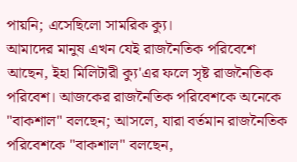পায়নি; এসেছিলো সামরিক ক্যু।
আমাদের মানুষ এখন যেই রাজনৈতিক পরিবেশে আছেন, ইহা মিলিটারী ক্যু'এর ফলে সৃষ্ট রাজনৈতিক পরিবেশ। আজকের রাজনৈতিক পরিবেশকে অনেকে "বাকশাল" বলছেন; আসলে, যারা বর্তমান রাজনৈতিক পরিবেশকে "বাকশাল" বলছেন,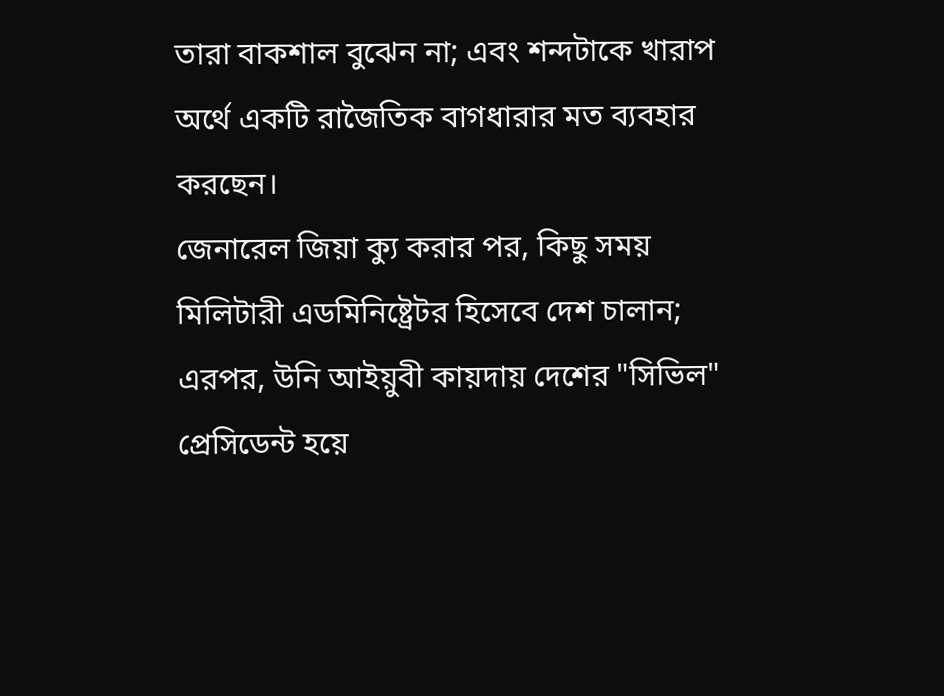তারা বাকশাল বুঝেন না; এবং শন্দটাকে খারাপ অর্থে একটি রাজৈতিক বাগধারার মত ব্যবহার করছেন।
জেনারেল জিয়া ক্যু করার পর, কিছু সময় মিলিটারী এডমিনিষ্ট্রেটর হিসেবে দেশ চালান; এরপর, উনি আইয়ুবী কায়দায় দেশের "সিভিল" প্রেসিডেন্ট হয়ে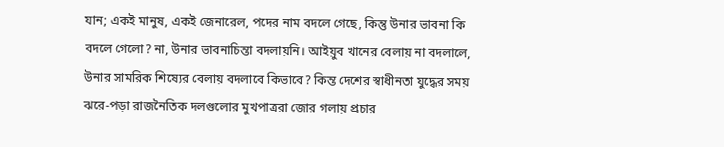যান; একই মানুষ, একই জেনারেল, পদের নাম বদলে গেছে, কিন্তু উনার ভাবনা কি বদলে গেলো? না, উনার ভাবনাচিন্তা বদলায়নি। আইয়ুব খানের বেলায় না বদলালে, উনার সামরিক শিষ্যের বেলায় বদলাবে কিভাবে? কিন্ত দেশের স্বাধীনতা যুদ্ধের সময় ঝরে-পড়া রাজনৈতিক দলগুলোর মুখপাত্ররা জোর গলায় প্রচার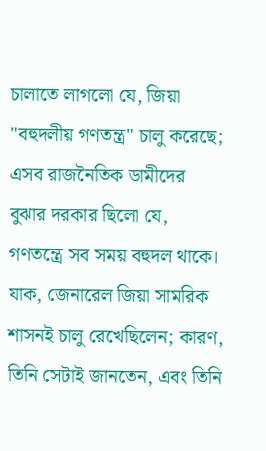চালাতে লাগলো যে, জিয়া "বহুদলীয় গণতন্ত্র" চালু করেছে; এসব রাজনৈতিক ডামীদের বুঝার দরকার ছিলো যে, গণতন্ত্রে সব সময় বহুদল থাকে।
যাক, জেনারেল জিয়া সামরিক শাসনই চালু রেখেছিলেন; কারণ, তিনি সেটাই জানতেন, এবং তিনি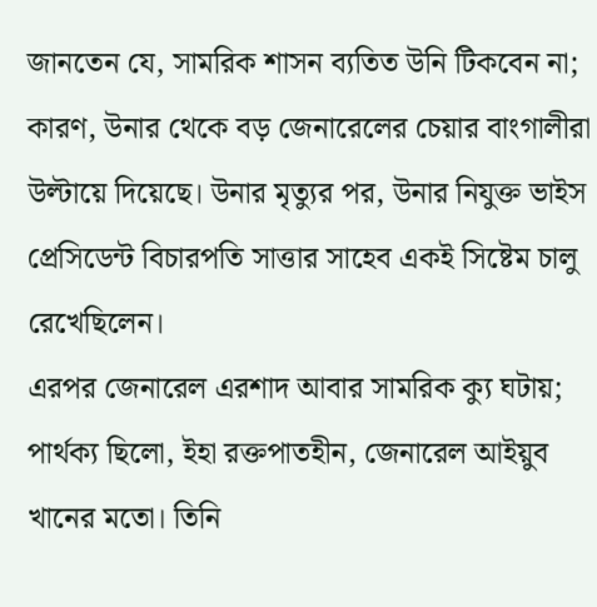জানতেন যে, সামরিক শাসন ব্যতিত উনি টিকবেন না; কারণ, উনার থেকে বড় জেনারেলের চেয়ার বাংগালীরা উল্টায়ে দিয়েছে। উনার মৃত্যুর পর, উনার নিযুক্ত ভাইস প্রেসিডেন্ট বিচারপতি সাত্তার সাহেব একই সিষ্টেম চালু রেখেছিলেন।
এরপর জেনারেল এরশাদ আবার সামরিক ক্যু ঘটায়; পার্থক্য ছিলো, ইহা রক্তপাতহীন, জেনারেল আইয়ুব খানের মতো। তিনি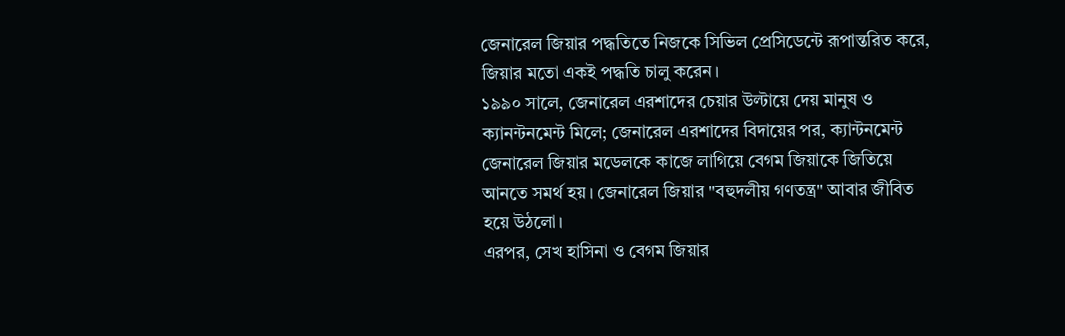জেনারেল জিয়ার পদ্ধতিতে নিজকে সিভিল প্রেসিডেন্টে রূপান্তরিত করে, জিয়ার মতো একই পদ্ধতি চালু করেন।
১৯৯০ সালে, জেনারেল এরশাদের চেয়ার উল্টায়ে দেয় মানুষ ও ক্যানন্টনমেন্ট মিলে; জেনারেল এরশাদের বিদায়ের পর, ক্যান্টনমেন্ট জেনারেল জিয়ার মডেলকে কাজে লাগিয়ে বেগম জিয়াকে জিতিয়ে আনতে সমর্থ হয়। জেনারেল জিয়ার "বহুদলীয় গণতন্ত্র" আবার জীবিত হয়ে উঠলো।
এরপর, সেখ হাসিনা ও বেগম জিয়ার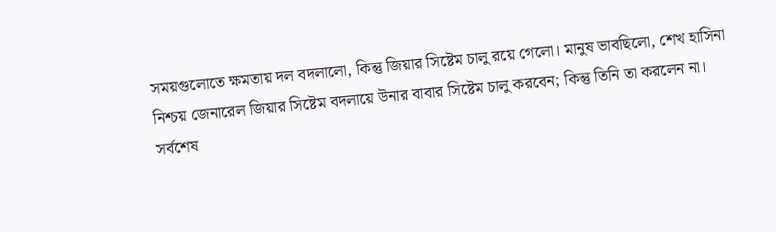সময়গুলোতে ক্ষমতায় দল বদলালো, কিন্তু জিয়ার সিষ্টেম চালু রয়ে গেলো। মানুষ ভাবছিলো, শেখ হাসিনা নিশ্চয় জেনারেল জিয়ার সিষ্টেম বদলায়ে উনার বাবার সিষ্টেম চালু করবেন; কিন্তু তিনি তা করলেন না।
সর্বশেষ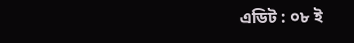এডিট : ০৮ ই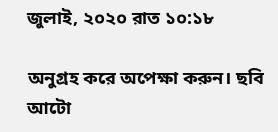জুলাই, ২০২০ রাত ১০:১৮

অনুগ্রহ করে অপেক্ষা করুন। ছবি আটো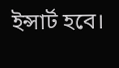ইন্সার্ট হবে।